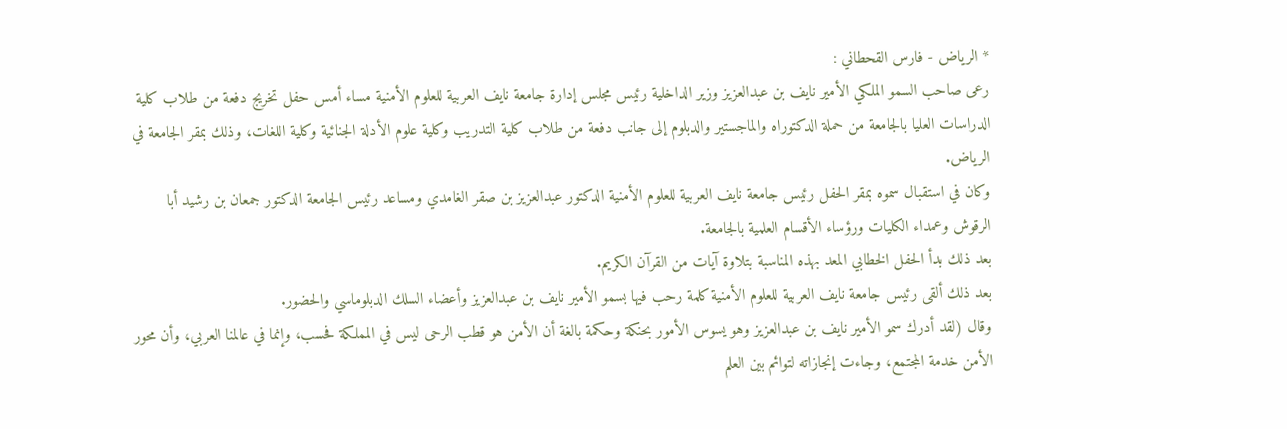* الرياض - فارس القحطاني :
رعى صاحب السمو الملكي الأمير نايف بن عبدالعزيز وزير الداخلية رئيس مجلس إدارة جامعة نايف العربية للعلوم الأمنية مساء أمس حفل تخريج دفعة من طلاب كلية الدراسات العليا بالجامعة من حملة الدكتوراه والماجستير والدبلوم إلى جانب دفعة من طلاب كلية التدريب وكلية علوم الأدلة الجنائية وكلية اللغات، وذلك بمقر الجامعة في الرياض.
وكان في استقبال سموه بمقر الحفل رئيس جامعة نايف العربية للعلوم الأمنية الدكتور عبدالعزيز بن صقر الغامدي ومساعد رئيس الجامعة الدكتور جمعان بن رشيد أبا الرقوش وعمداء الكليات ورؤساء الأقسام العلمية بالجامعة.
بعد ذلك بدأ الحفل الخطابي المعد بهذه المناسبة بتلاوة آيات من القرآن الكريم.
بعد ذلك ألقى رئيس جامعة نايف العربية للعلوم الأمنية كلمة رحب فيها بسمو الأمير نايف بن عبدالعزيز وأعضاء السلك الدبلوماسي والحضور.
وقال (لقد أدرك سمو الأمير نايف بن عبدالعزيز وهو يسوس الأمور بحنكة وحكمة بالغة أن الأمن هو قطب الرحى ليس في المملكة فحسب، وإنما في عالمنا العربي، وأن محور الأمن خدمة المجتمع، وجاءت إنجازاته لتوائم بين العلم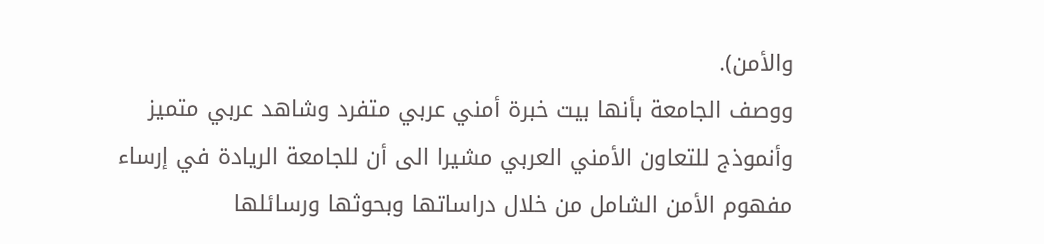والأمن).
ووصف الجامعة بأنها بيت خبرة أمني عربي متفرد وشاهد عربي متميز وأنموذج للتعاون الأمني العربي مشيرا الى أن للجامعة الريادة في إرساء مفهوم الأمن الشامل من خلال دراساتها وبحوثها ورسائلها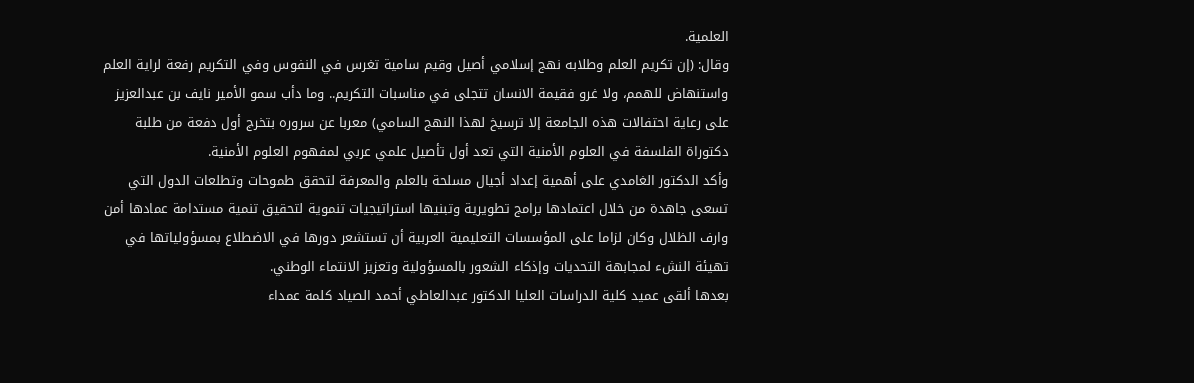العلمية.
وقال: (إن تكريم العلم وطلابه نهج إسلامي أصيل وقيم سامية تغرس في النفوس وفي التكريم رفعة لراية العلم واستنهاض للهمم، ولا غرو فقيمة الانسان تتجلى في مناسبات التكريم.. وما دأب سمو الأمير نايف بن عبدالعزيز على رعاية احتفالات هذه الجامعة إلا ترسيخ لهذا النهج السامي) معربا عن سروره بتخرج أول دفعة من طلبة دكتوراة الفلسفة في العلوم الأمنية التي تعد أول تأصيل علمي عربي لمفهوم العلوم الأمنية.
وأكد الدكتور الغامدي على أهمية إعداد أجيال مسلحة بالعلم والمعرفة لتحقق طموحات وتطلعات الدول التي تسعى جاهدة من خلال اعتمادها برامج تطويرية وتبنيها استراتيجيات تنموية لتحقيق تنمية مستدامة عمادها أمن وارف الظلال وكان لزاما على المؤسسات التعليمية العربية أن تستشعر دورها في الاضطلاع بمسؤولياتها في تهيئة النشء لمجابهة التحديات وإذكاء الشعور بالمسؤولية وتعزيز الانتماء الوطني.
بعدها ألقى عميد كلية الدراسات العليا الدكتور عبدالعاطي أحمد الصياد كلمة عمداء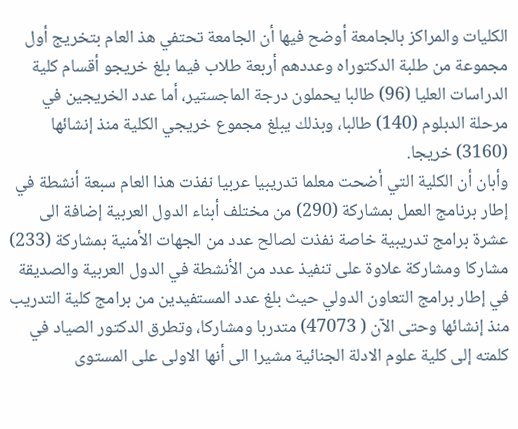الكليات والمراكز بالجامعة أوضح فيها أن الجامعة تحتفي هذ العام بتخريج أول مجموعة من طلبة الدكتوراه وعددهم أربعة طلاب فيما بلغ خريجو أقسام كلية الدراسات العليا (96) طالبا يحملون درجة الماجستير، أما عدد الخريجين في مرحلة الدبلوم (140) طالبا، وبذلك يبلغ مجموع خريجي الكلية منذ إنشائها (3160) خريجا.
وأبان أن الكلية التي أضحت معلما تدريبيا عربيا نفذت هذا العام سبعة أنشطة في إطار برنامج العمل بمشاركة (290) من مختلف أبناء الدول العربية إضافة الى عشرة برامج تدريبية خاصة نفذت لصالح عدد من الجهات الأمنية بمشاركة (233) مشاركا ومشاركة علاوة على تنفيذ عدد من الأنشطة في الدول العربية والصديقة في إطار برامج التعاون الدولي حيث بلغ عدد المستفيدين من برامج كلية التدريب منذ إنشائها وحتى الآن ( 47073) متدربا ومشاركا، وتطرق الدكتور الصياد في كلمته إلى كلية علوم الادلة الجنائية مشيرا الى أنها الاولى على المستوى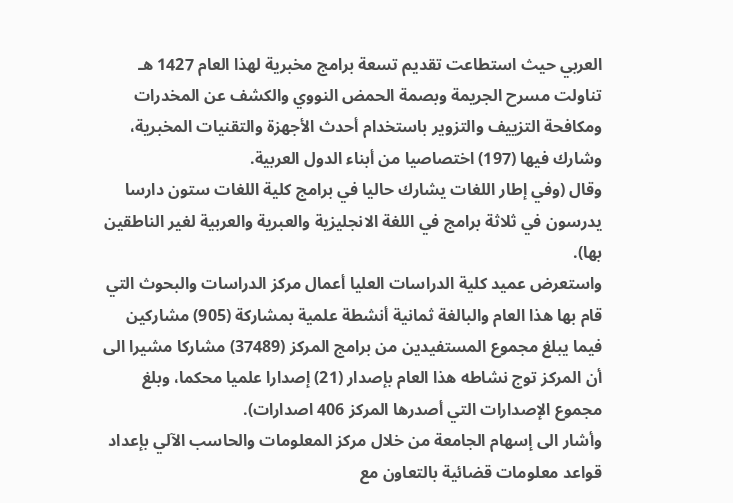العربي حيث استطاعت تقديم تسعة برامج مخبرية لهذا العام 1427 هـ تناولت مسرح الجريمة وبصمة الحمض النووي والكشف عن المخدرات ومكافحة التزييف والتزوير باستخدام أحدث الأجهزة والتقنيات المخبرية، وشارك فيها (197) اختصاصيا من أبناء الدول العربية.
وقال (وفي إطار اللغات يشارك حاليا في برامج كلية اللغات ستون دارسا يدرسون في ثلاثة برامج في اللغة الانجليزية والعبرية والعربية لغير الناطقين بها).
واستعرض عميد كلية الدراسات العليا أعمال مركز الدراسات والبحوث التي قام بها هذا العام والبالغة ثمانية أنشطة علمية بمشاركة (905) مشاركين فيما يبلغ مجموع المستفيدين من برامج المركز (37489) مشاركا مشيرا الى أن المركز توج نشاطه هذا العام بإصدار (21) إصدارا علميا محكما، وبلغ مجموع الإصدارات التي أصدرها المركز 406 اصدارات).
وأشار الى إسهام الجامعة من خلال مركز المعلومات والحاسب الآلي بإعداد قواعد معلومات قضائية بالتعاون مع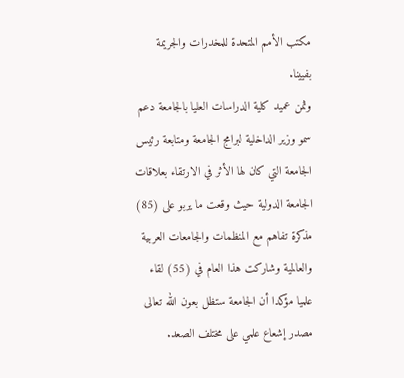مكتب الأمم المتحدة للمخدرات والجريمة بفيينا.
وثمن عميد كلية الدراسات العليا بالجامعة دعم سمو وزير الداخلية لبرامج الجامعة ومتابعة رئيس الجامعة التي كان لها الأثر في الارتقاء بعلاقات الجامعة الدولية حيث وقعت ما يربو على (85) مذكرة تفاهم مع المنظمات والجامعات العربية والعالمية وشاركت هذا العام في (55) لقاء علميا مؤكدا أن الجامعة ستظل بعون الله تعالى مصدر إشعاع علمي على مختلف الصعد.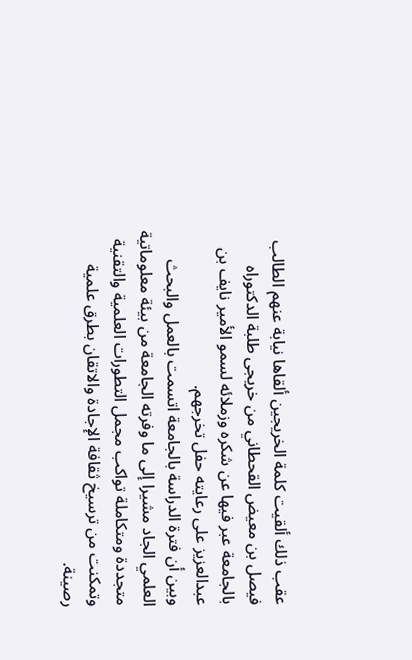عقب ذلك ألقيت كلمة الخريجين ألقاها نيابة عنهم الطالب فيصل بن معيض القحطاني من خريجى طلبة الدكتوراه بالجامعة عبر فيها عن شكره وزملائه لسمو الأمير نايف بن عبدالعزيز على رعايته حفل تخرجهم.
وبين أن فترة الدراسة بالجامعة اتسمت بالعمل والبحث العلمي الجاد مشيرا إلى ما وفرته الجامعة من بيئة معلوماتية متجددة ومتكاملة تواكب مجمل التطورات العلمية والتقنية وتمكنت من ترسيخ ثقافة الإجادة والاتقان بطرق علمية رصينة.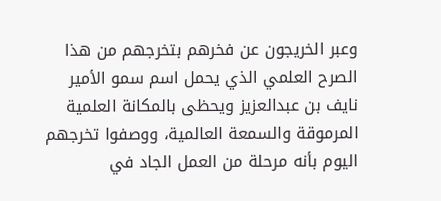وعبر الخريجون عن فخرهم بتخرجهم من هذا الصرح العلمي الذي يحمل اسم سمو الأمير نايف بن عبدالعزيز ويحظى بالمكانة العلمية المرموقة والسمعة العالمية، ووصفوا تخرجهم اليوم بأنه مرحلة من العمل الجاد في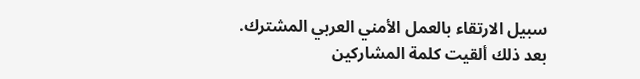سبيل الارتقاء بالعمل الأمني العربي المشترك.
بعد ذلك ألقيت كلمة المشاركين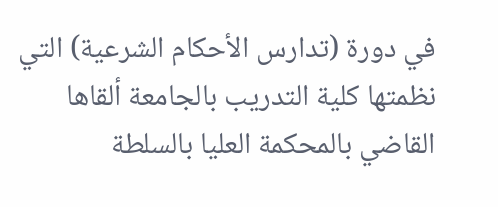في دورة (تدارس الأحكام الشرعية) التي نظمتها كلية التدريب بالجامعة ألقاها القاضي بالمحكمة العليا بالسلطة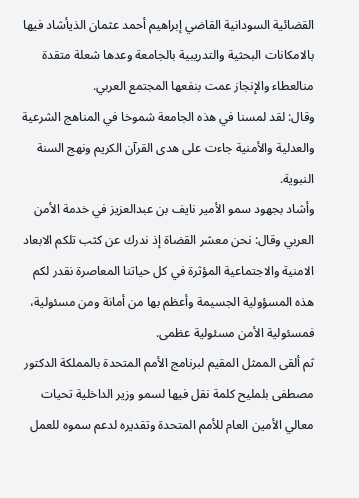القضائية السودانية القاضي إبراهيم أحمد عثمان الذيأشاد فيها بالامكانات البحثية والتدريبية بالجامعة وعدها شعلة متقدة منالعطاء والإنجاز عمت بنفعها المجتمع العربي.
وقال: لقد لمسنا في هذه الجامعة شموخا في المناهج الشرعية والعدلية والأمنية جاءت على هدى القرآن الكريم ونهج السنة النبوية.
وأشاد بجهود سمو الأمير نايف بن عبدالعزيز في خدمة الأمن العربي وقال: نحن معشر القضاة إذ ندرك عن كثب تلكم الابعاد الامنية والاجتماعية المؤثرة في كل حياتنا المعاصرة نقدر لكم هذه المسؤولية الجسيمة وأعظم بها من أمانة ومن مسئولية، فمسئولية الأمن مسئولية عظمى.
ثم ألقى الممثل المقيم لبرنامج الأمم المتحدة بالمملكة الدكتور مصطفى بلمليح كلمة نقل فيها لسمو وزير الداخلية تحيات معالي الأمين العام للأمم المتحدة وتقديره لدعم سموه للعمل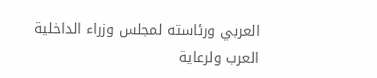العربي ورئاسته لمجلس وزراء الداخلية العرب ولرعاية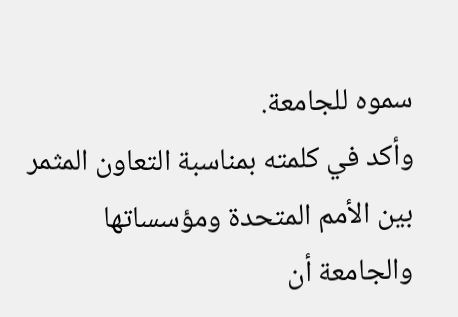سموه للجامعة.
وأكد في كلمته بمناسبة التعاون المثمر بين الأمم المتحدة ومؤسساتها والجامعة أن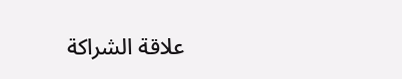علاقة الشراكة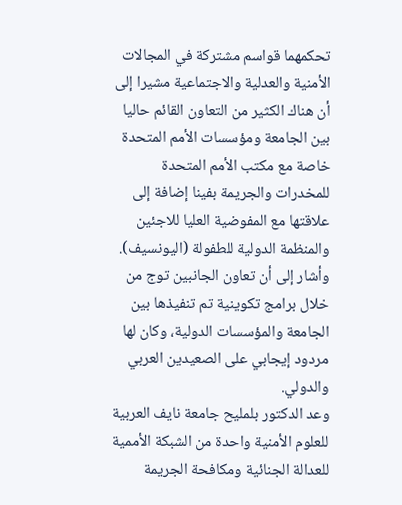تحكمهما قواسم مشتركة في المجالات الأمنية والعدلية والاجتماعية مشيرا إلى أن هناك الكثير من التعاون القائم حاليا بين الجامعة ومؤسسات الأمم المتحدة خاصة مع مكتب الأمم المتحدة للمخدرات والجريمة بفينا إضافة إلى علاقتها مع المفوضية العليا للاجئين والمنظمة الدولية للطفولة (اليونسيف).
وأشار إلى أن تعاون الجانبين توج من خلال برامج تكوينية تم تنفيذها بين الجامعة والمؤسسات الدولية، وكان لها مردود إيجابي على الصعيدين العربي والدولي.
وعد الدكتور بلمليح جامعة نايف العربية للعلوم الأمنية واحدة من الشبكة الأممية للعدالة الجنائية ومكافحة الجريمة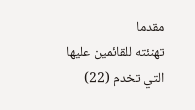مقدما
تهنئته للقائمين عليها التي تخدم (22)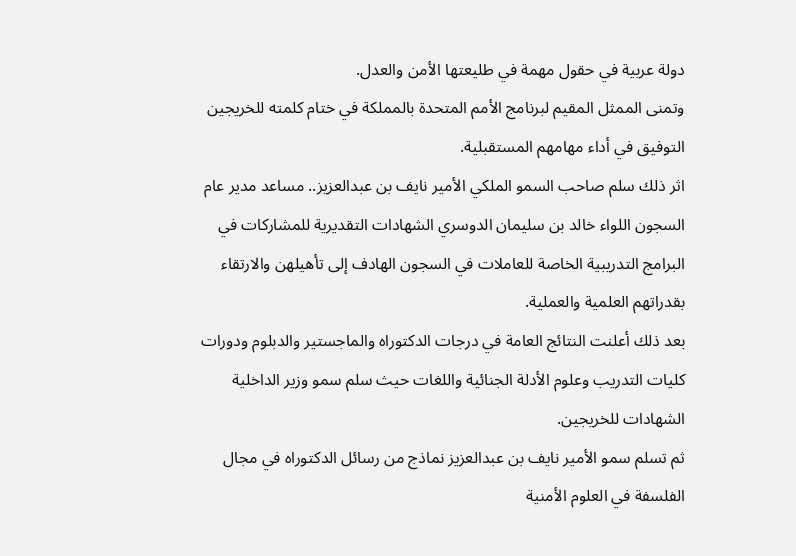دولة عربية في حقول مهمة في طليعتها الأمن والعدل.
وتمنى الممثل المقيم لبرنامج الأمم المتحدة بالمملكة في ختام كلمته للخريجين التوفيق في أداء مهامهم المستقبلية.
اثر ذلك سلم صاحب السمو الملكي الأمير نايف بن عبدالعزيز.. مساعد مدير عام السجون اللواء خالد بن سليمان الدوسري الشهادات التقديرية للمشاركات في البرامج التدريبية الخاصة للعاملات في السجون الهادف إلى تأهيلهن والارتقاء بقدراتهم العلمية والعملية.
بعد ذلك أعلنت النتائج العامة في درجات الدكتوراه والماجستير والدبلوم ودورات كليات التدريب وعلوم الأدلة الجنائية واللغات حيث سلم سمو وزير الداخلية الشهادات للخريجين.
ثم تسلم سمو الأمير نايف بن عبدالعزيز نماذج من رسائل الدكتوراه في مجال الفلسفة في العلوم الأمنية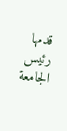قدمها رئيس الجامعة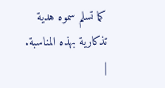كما تسلم سموه هدية تذكارية بهذه المناسبة.
|